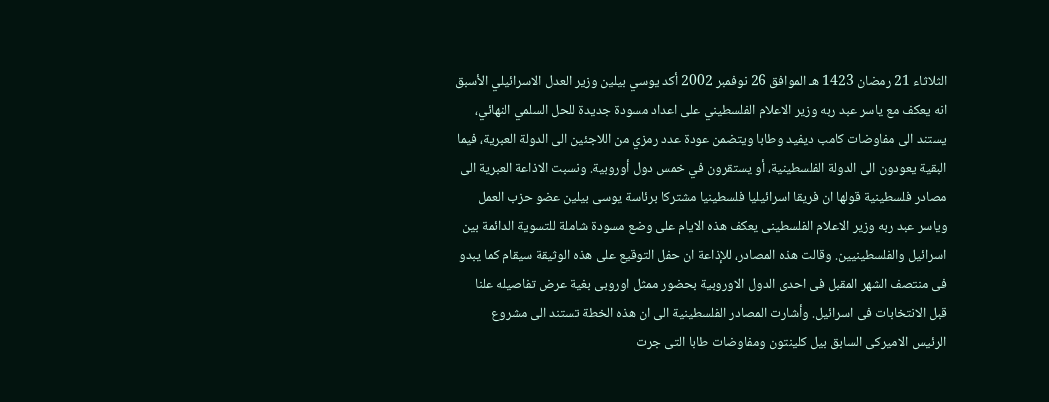الثلاثاء 21 رمضان 1423 هـ الموافق 26 نوفمبر 2002 أكد يوسي بيلين وزير العدل الاسرائيلي الأسبق انه يعكف مع ياسر عبد ربه وزير الاعلام الفلسطيني على اعداد مسودة جديدة للحل السلمي النهائي، يستند الى مفاوضات كامب ديفيد وطابا ويتضمن عودة عدد رمزي من اللاجئين الى الدولة العبرية، فيما البقية يعودون الى الدولة الفلسطينية، أو يستقرون في خمس دول أوروبية. ونسبت الاذاعة العبرية الى مصادر فلسطينية قولها ان فريقا اسرائيليا فلسطينيا مشتركا برئاسة يوسى بيلين عضو حزب العمل وياسر عبد ربه وزير الاعلام الفلسطينى يعكف هذه الايام على وضع مسودة شاملة للتسوية الدائمة بين اسرائيل والفلسطينيين. وقالت هذه المصادر، للإذاعة ان حفل التوقيع على هذه الوثيقة سيقام كما يبدو فى منتصف الشهر المقبل فى احدى الدول الاوروبية بحضور ممثل اوروبى بغية عرض تفاصيله علنا قبل الانتخابات فى اسرائيل. وأشارت المصادر الفلسطينية الى ان هذه الخطة تستند الى مشروع الرئيس الاميركى السابق بيل كلينتون ومفاوضات طابا التى جرت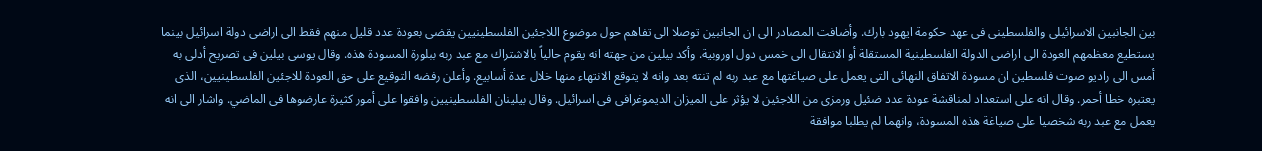بين الجانبين الاسرائيلى والفلسطينى فى عهد حكومة ايهود بارك. وأضافت المصادر الى ان الجانبين توصلا الى تفاهم حول موضوع اللاجئين الفلسطينيين يقضى بعودة عدد قليل منهم فقط الى اراضى دولة اسرائيل بينما يستطيع معظمهم العودة الى اراضى الدولة الفلسطينية المستقلة أو الانتقال الى خمس دول اوروبية. وأكد بيلين من جهته انه يقوم حالياً بالاشتراك مع عبد ربه ببلورة المسودة هذه. وقال يوسى بيلين فى تصريح أدلى به أمس الى راديو صوت فلسطين ان مسودة الاتفاق النهائى التى يعمل على صياغتها مع عبد ربه لم تنته بعد وانه لا يتوقع الانتهاء منها خلال عدة أسابيع. وأعلن رفضه التوقيع على حق العودة للاجئين الفلسطينيين، الذى يعتبره خطا أحمر. وقال انه على استعداد لمناقشة عودة عدد ضئيل ورمزى من اللاجئين لا يؤثر على الميزان الديموغرافى فى اسرائيل. وقال بيلينان الفلسطينيين وافقوا على أمور كثيرة عارضوها فى الماضي. واشار الى انه يعمل مع عبد ربه شخصيا على صياغة هذه المسودة، وانهما لم يطلبا موافقة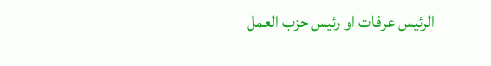الرئيس عرفات او رئيس حزب العمل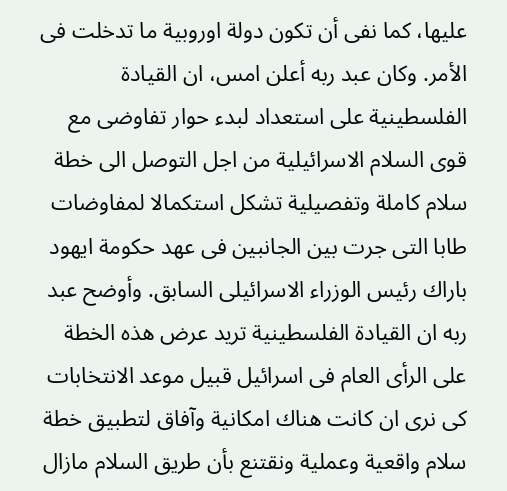عليها، كما نفى أن تكون دولة اوروبية ما تدخلت فى الأمر. وكان عبد ربه أعلن امس، ان القيادة الفلسطينية على استعداد لبدء حوار تفاوضى مع قوى السلام الاسرائيلية من اجل التوصل الى خطة سلام كاملة وتفصيلية تشكل استكمالا لمفاوضات طابا التى جرت بين الجانبين فى عهد حكومة ايهود باراك رئيس الوزراء الاسرائيلى السابق. وأوضح عبد ربه ان القيادة الفلسطينية تريد عرض هذه الخطة على الرأى العام فى اسرائيل قبيل موعد الانتخابات كى نرى ان كانت هناك امكانية وآفاق لتطبيق خطة سلام واقعية وعملية ونقتنع بأن طريق السلام مازال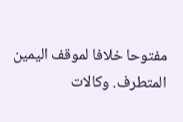مفتوحا خلافا لموقف اليمين المتطرف. وكالات